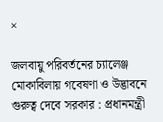×

জলবায়ু পরিবর্তনের চ্যালেঞ্জ মোকাবিলায় গবেষণা ও উদ্ভাবনে গুরুত্ব দেবে সরকার : প্রধানমন্ত্রী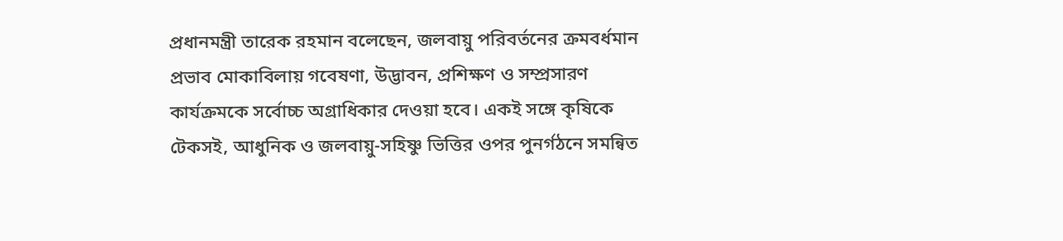প্রধানমন্ত্রী তারেক রহমান বলেছেন, জলবায়ু পরিবর্তনের ক্রমবর্ধমান প্রভাব মোকাবিলায় গবেষণা, উদ্ভাবন, প্রশিক্ষণ ও সম্প্রসারণ কার্যক্রমকে সর্বোচ্চ অগ্রাধিকার দেওয়া হবে। একই সঙ্গে কৃষিকে টেকসই, আধুনিক ও জলবায়ু-সহিষ্ণু ভিত্তির ওপর পুনর্গঠনে সমন্বিত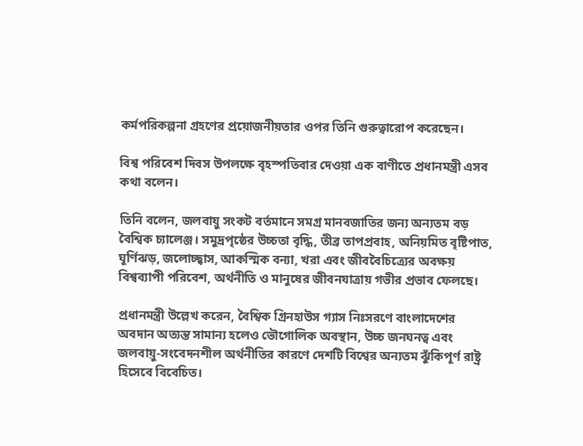কর্মপরিকল্পনা গ্রহণের প্রয়োজনীয়তার ওপর তিনি গুরুত্বারোপ করেছেন।

বিশ্ব পরিবেশ দিবস উপলক্ষে বৃহস্পতিবার দেওয়া এক বাণীতে প্রধানমন্ত্রী এসব কথা বলেন।

তিনি বলেন, জলবায়ু সংকট বর্তমানে সমগ্র মানবজাতির জন্য অন্যতম বড় বৈশ্বিক চ্যালেঞ্জ। সমুদ্রপৃষ্ঠের উচ্চতা বৃদ্ধি, তীব্র তাপপ্রবাহ, অনিয়মিত বৃষ্টিপাত, ঘূর্ণিঝড়, জলোচ্ছ্বাস, আকস্মিক বন্যা, খরা এবং জীববৈচিত্র্যের অবক্ষয় বিশ্বব্যাপী পরিবেশ, অর্থনীতি ও মানুষের জীবনযাত্রায় গভীর প্রভাব ফেলছে।

প্রধানমন্ত্রী উল্লেখ করেন, বৈশ্বিক গ্রিনহাউস গ্যাস নিঃসরণে বাংলাদেশের অবদান অত্যন্ত সামান্য হলেও ভৌগোলিক অবস্থান, উচ্চ জনঘনত্ব এবং জলবায়ু-সংবেদনশীল অর্থনীতির কারণে দেশটি বিশ্বের অন্যতম ঝুঁকিপূর্ণ রাষ্ট্র হিসেবে বিবেচিত।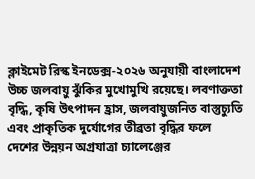ক্লাইমেট রিস্ক ইনডেক্স-২০২৬ অনুযায়ী বাংলাদেশ উচ্চ জলবায়ু ঝুঁকির মুখোমুখি রয়েছে। লবণাক্ততা বৃদ্ধি, কৃষি উৎপাদন হ্রাস, জলবায়ুজনিত বাস্তুচ্যুতি এবং প্রাকৃতিক দুর্যোগের তীব্রতা বৃদ্ধির ফলে দেশের উন্নয়ন অগ্রযাত্রা চ্যালেঞ্জের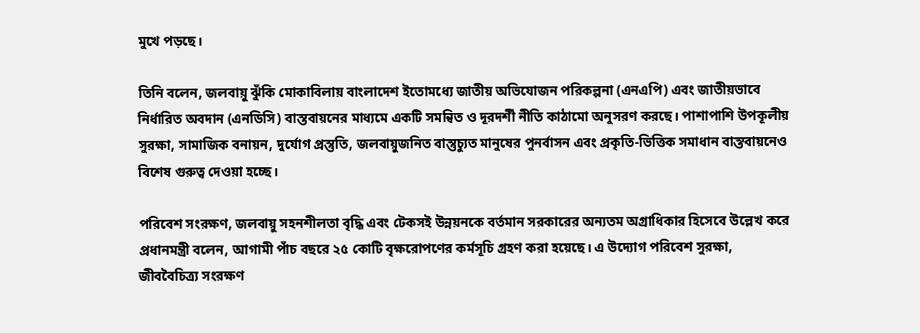মুখে পড়ছে।

তিনি বলেন, জলবায়ু ঝুঁকি মোকাবিলায় বাংলাদেশ ইতোমধ্যে জাতীয় অভিযোজন পরিকল্পনা (এনএপি) এবং জাতীয়ভাবে নির্ধারিত অবদান (এনডিসি) বাস্তবায়নের মাধ্যমে একটি সমন্বিত ও দূরদর্শী নীতি কাঠামো অনুসরণ করছে। পাশাপাশি উপকূলীয় সুরক্ষা, সামাজিক বনায়ন, দুর্যোগ প্রস্তুতি, জলবায়ুজনিত বাস্তুচ্যুত মানুষের পুনর্বাসন এবং প্রকৃতি-ভিত্তিক সমাধান বাস্তবায়নেও বিশেষ গুরুত্ব দেওয়া হচ্ছে।

পরিবেশ সংরক্ষণ, জলবায়ু সহনশীলতা বৃদ্ধি এবং টেকসই উন্নয়নকে বর্তমান সরকারের অন্যতম অগ্রাধিকার হিসেবে উল্লেখ করে প্রধানমন্ত্রী বলেন, আগামী পাঁচ বছরে ২৫ কোটি বৃক্ষরোপণের কর্মসূচি গ্রহণ করা হয়েছে। এ উদ্যোগ পরিবেশ সুরক্ষা, জীববৈচিত্র্য সংরক্ষণ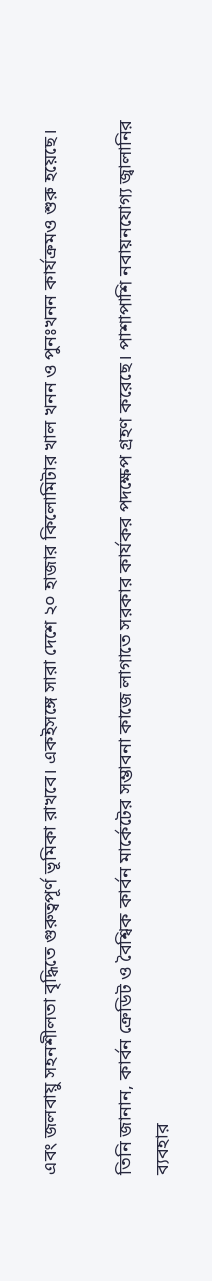এবং জলবায়ু সহনশীলতা বৃদ্ধিতে গুরুত্বপূর্ণ ভূমিকা রাখবে। একইসঙ্গে সারা দেশে ২০ হাজার কিলোমিটার খাল খনন ও পুনঃখনন কার্যক্রমও শুরু হয়েছে।

তিনি জানান, কার্বন ক্রেডিট ও বৈশ্বিক কার্বন মার্কেটের সম্ভাবনা কাজে লাগাতে সরকার কার্যকর পদক্ষেপ গ্রহণ করেছে। পাশাপাশি নবায়নযোগ্য জ্বালানির ব্যবহার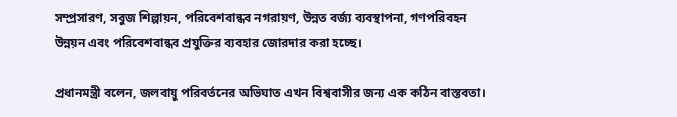সম্প্রসারণ, সবুজ শিল্পায়ন, পরিবেশবান্ধব নগরায়ণ, উন্নত বর্জ্য ব্যবস্থাপনা, গণপরিবহন উন্নয়ন এবং পরিবেশবান্ধব প্রযুক্তির ব্যবহার জোরদার করা হচ্ছে।

প্রধানমন্ত্রী বলেন, জলবায়ু পরিবর্তনের অভিঘাত এখন বিশ্ববাসীর জন্য এক কঠিন বাস্তবতা।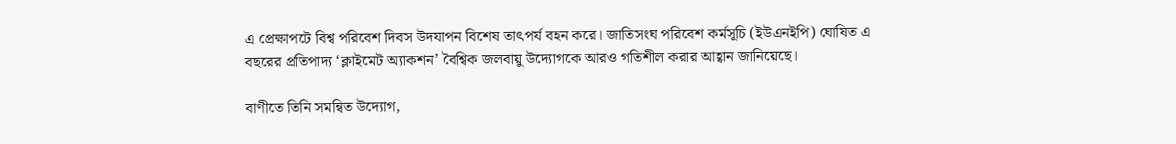এ প্রেক্ষাপটে বিশ্ব পরিবেশ দিবস উদযাপন বিশেষ তাৎপর্য বহন করে। জাতিসংঘ পরিবেশ কর্মসূচি (ইউএনইপি) ঘোষিত এ বছরের প্রতিপাদ্য ‘ক্লাইমেট অ্যাকশন’ বৈশ্বিক জলবায়ু উদ্যোগকে আরও গতিশীল করার আহ্বান জানিয়েছে।

বাণীতে তিনি সমন্বিত উদ্যোগ,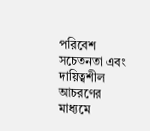পরিবেশ সচেতনতা এবং দায়িত্বশীল আচরণের মাধ্যমে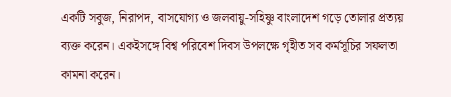একটি সবুজ, নিরাপদ, বাসযোগ্য ও জলবায়ু-সহিষ্ণু বাংলাদেশ গড়ে তোলার প্রত্যয় ব্যক্ত করেন। একইসঙ্গে বিশ্ব পরিবেশ দিবস উপলক্ষে গৃহীত সব কর্মসূচির সফলতা কামনা করেন।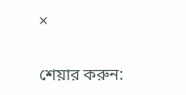×

শেয়ার করুন: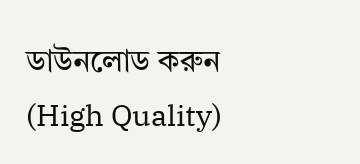ডাউনলোড করুন (High Quality)